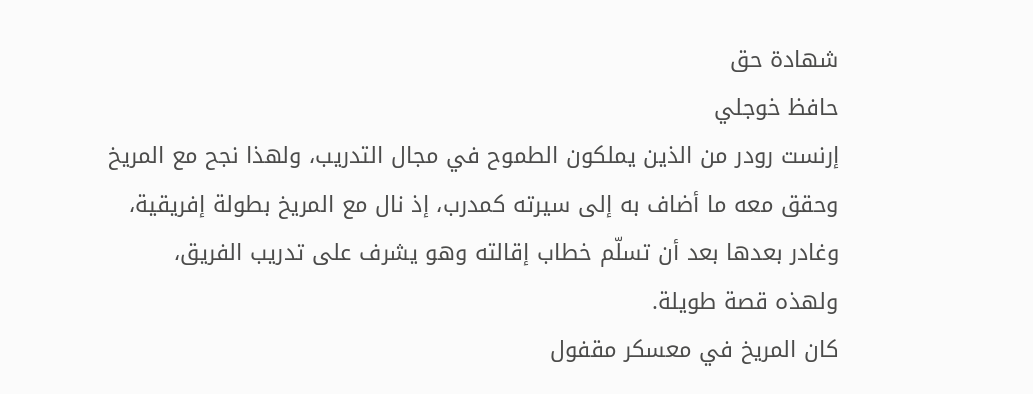شهادة حق
حافظ خوجلي
إرنست رودر من الذين يملكون الطموح في مجال التدريب، ولهذا نجح مع المريخ وحقق معه ما أضاف به إلى سيرته كمدرب، إذ نال مع المريخ بطولة إفريقية، وغادر بعدها بعد أن تسلّم خطاب إقالته وهو يشرف على تدريب الفريق، ولهذه قصة طويلة.
كان المريخ في معسكر مقفول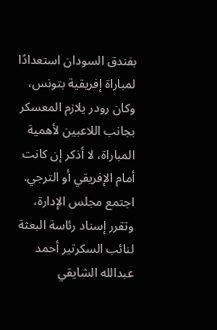بفندق السودان استعدادًا لمباراة إفريقية بتونس، وكان رودر يلازم المعسكر بجانب اللاعبين لأهمية المباراة، لا أذكر إن كانت أمام الإفريقي أو الترجي.
اجتمع مجلس الإدارة، وتقرر إسناد رئاسة البعثة لنائب السكرتير أحمد عبدالله الشايقي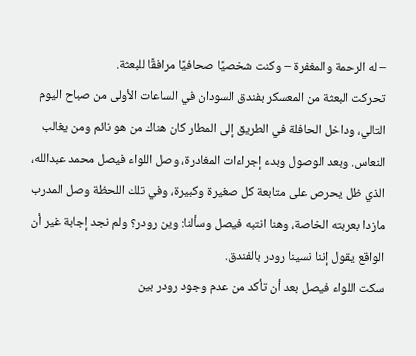– له الرحمة والمغفرة – وكنت شخصيًا صحافيًا مرافقًا للبعثة.
تحركت البعثة من المعسكر بفندق السودان في الساعات الأولى من صباح اليوم التالي، وداخل الحافلة في الطريق إلى المطار كان هناك من هو نائم ومن يغالب النعاس. وبعد الوصول وبدء إجراءات المغادرة، وصل اللواء فيصل محمد عبدالله، الذي ظل يحرص على متابعة كل صغيرة وكبيرة، وفي تلك اللحظة وصل المدرب مازدا بعربته الخاصة، وهنا انتبه فيصل وسألنا: وين رودر؟ ولم نجد إجابة غير أن الواقع يقول إننا نسينا رودر بالفندق.
سكت اللواء فيصل بعد أن تأكد من عدم وجود رودر بين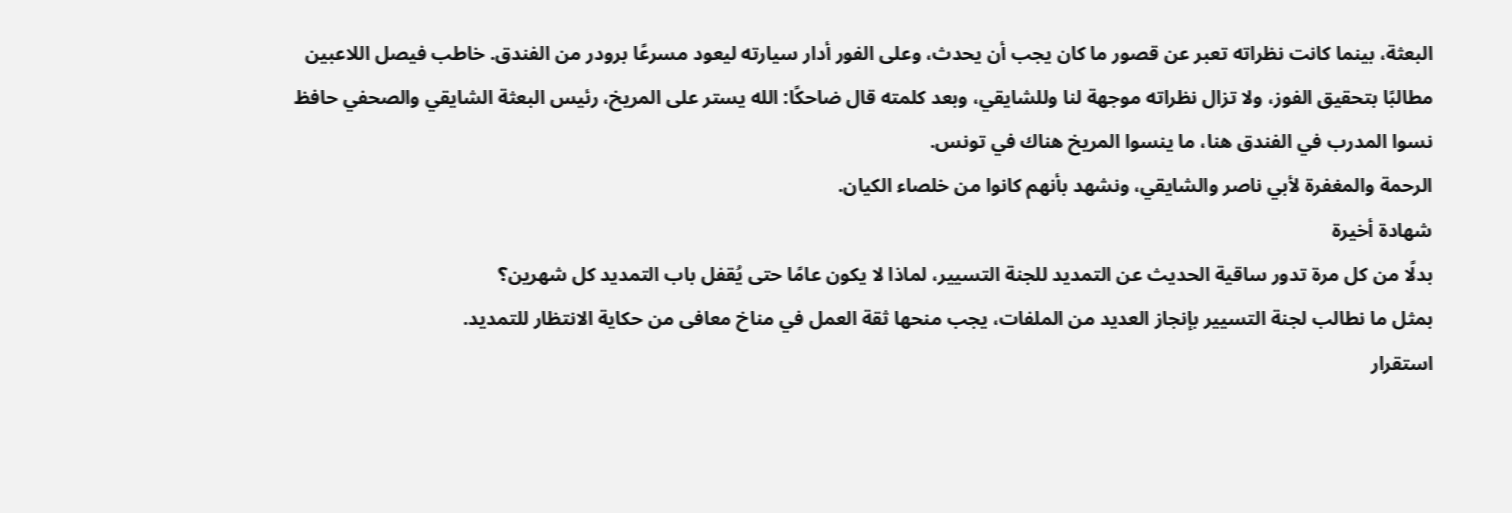البعثة، بينما كانت نظراته تعبر عن قصور ما كان يجب أن يحدث، وعلى الفور أدار سيارته ليعود مسرعًا برودر من الفندق. خاطب فيصل اللاعبين مطالبًا بتحقيق الفوز، ولا تزال نظراته موجهة لنا وللشايقي، وبعد كلمته قال ضاحكًا: الله يستر على المريخ، رئيس البعثة الشايقي والصحفي حافظ نسوا المدرب في الفندق هنا، ما ينسوا المريخ هناك في تونس.
الرحمة والمغفرة لأبي ناصر والشايقي، ونشهد بأنهم كانوا من خلصاء الكيان.
شهادة أخيرة
بدلًا من كل مرة تدور ساقية الحديث عن التمديد للجنة التسيير، لماذا لا يكون عامًا حتى يُقفل باب التمديد كل شهرين؟
بمثل ما نطالب لجنة التسيير بإنجاز العديد من الملفات، يجب منحها ثقة العمل في مناخ معافى من حكاية الانتظار للتمديد.
استقرار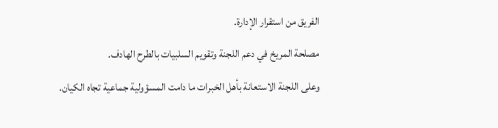الفريق من استقرار الإدارة.
مصلحة المريخ في دعم اللجنة وتقويم السلبيات بالطرح الهادف.
وعلى اللجنة الاستعانة بأهل الخبرات ما دامت المسؤولية جماعية تجاه الكيان.